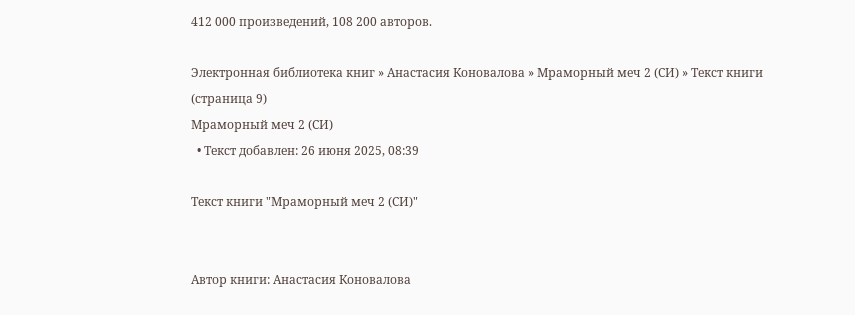412 000 произведений, 108 200 авторов.

Электронная библиотека книг » Анастасия Коновалова » Мраморный меч 2 (СИ) » Текст книги (страница 9)
Мраморный меч 2 (СИ)
  • Текст добавлен: 26 июня 2025, 08:39

Текст книги "Мраморный меч 2 (СИ)"


Автор книги: Анастасия Коновалова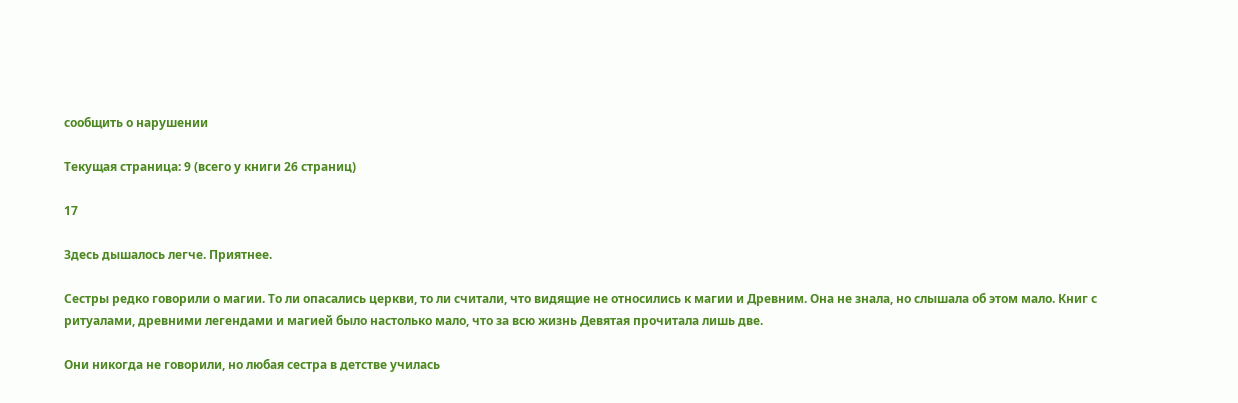сообщить о нарушении

Текущая страница: 9 (всего у книги 26 страниц)

17

Здесь дышалось легче. Приятнее.

Сестры редко говорили о магии. То ли опасались церкви, то ли считали, что видящие не относились к магии и Древним. Она не знала, но слышала об этом мало. Книг с ритуалами, древними легендами и магией было настолько мало, что за всю жизнь Девятая прочитала лишь две.

Они никогда не говорили, но любая сестра в детстве училась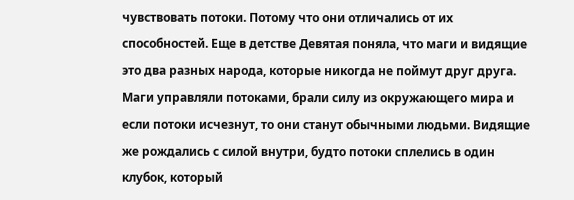чувствовать потоки. Потому что они отличались от их способностей. Еще в детстве Девятая поняла, что маги и видящие это два разных народа, которые никогда не поймут друг друга. Маги управляли потоками, брали силу из окружающего мира и если потоки исчезнут, то они станут обычными людьми. Видящие же рождались с силой внутри, будто потоки сплелись в один клубок, который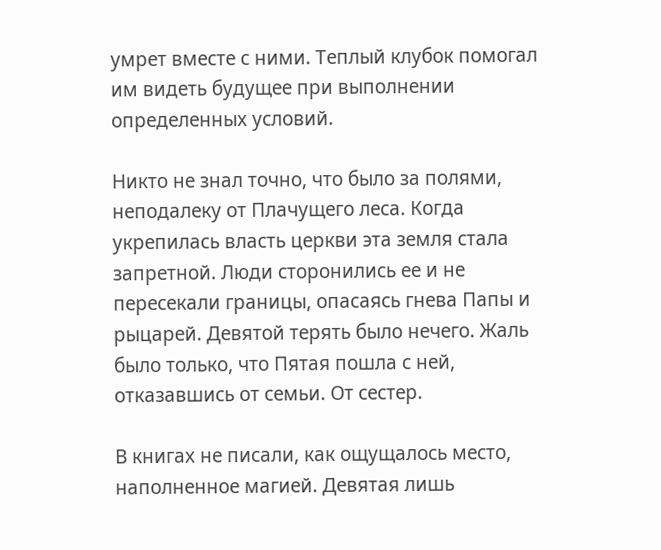умрет вместе с ними. Теплый клубок помогал им видеть будущее при выполнении определенных условий.

Никто не знал точно, что было за полями, неподалеку от Плачущего леса. Когда укрепилась власть церкви эта земля стала запретной. Люди сторонились ее и не пересекали границы, опасаясь гнева Папы и рыцарей. Девятой терять было нечего. Жаль было только, что Пятая пошла с ней, отказавшись от семьи. От сестер.

В книгах не писали, как ощущалось место, наполненное магией. Девятая лишь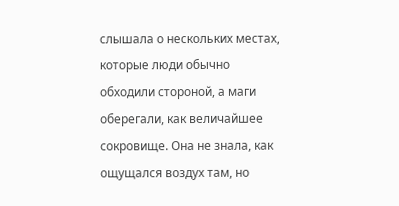слышала о нескольких местах, которые люди обычно обходили стороной, а маги оберегали, как величайшее сокровище. Она не знала, как ощущался воздух там, но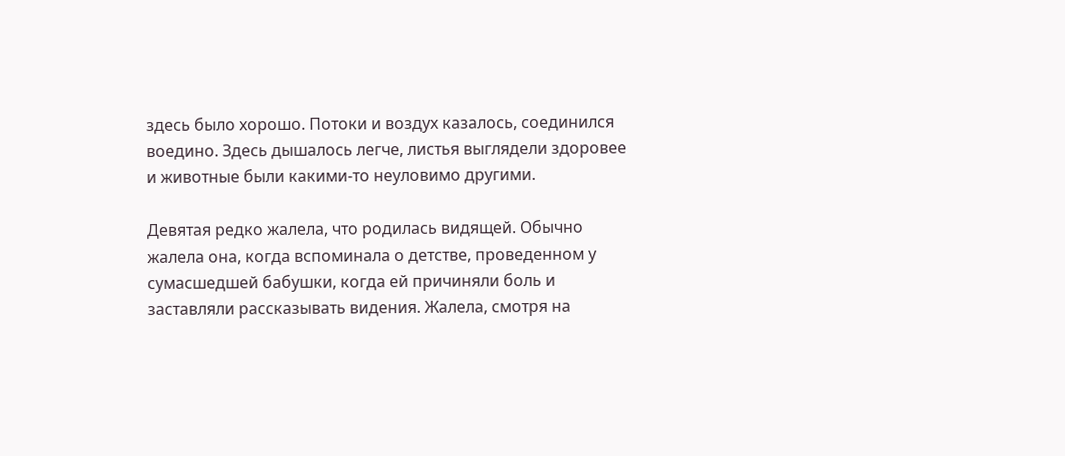здесь было хорошо. Потоки и воздух казалось, соединился воедино. Здесь дышалось легче, листья выглядели здоровее и животные были какими-то неуловимо другими.

Девятая редко жалела, что родилась видящей. Обычно жалела она, когда вспоминала о детстве, проведенном у сумасшедшей бабушки, когда ей причиняли боль и заставляли рассказывать видения. Жалела, смотря на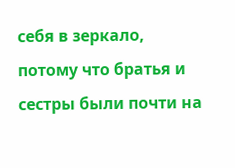себя в зеркало, потому что братья и сестры были почти на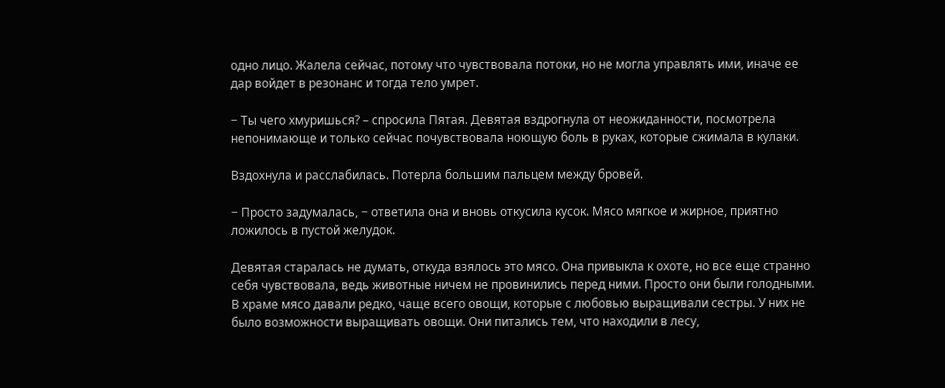одно лицо. Жалела сейчас, потому что чувствовала потоки, но не могла управлять ими, иначе ее дар войдет в резонанс и тогда тело умрет.

− Ты чего хмуришься? – спросила Пятая. Девятая вздрогнула от неожиданности, посмотрела непонимающе и только сейчас почувствовала ноющую боль в руках, которые сжимала в кулаки.

Вздохнула и расслабилась. Потерла большим пальцем между бровей.

− Просто задумалась, − ответила она и вновь откусила кусок. Мясо мягкое и жирное, приятно ложилось в пустой желудок.

Девятая старалась не думать, откуда взялось это мясо. Она привыкла к охоте, но все еще странно себя чувствовала, ведь животные ничем не провинились перед ними. Просто они были голодными. В храме мясо давали редко, чаще всего овощи, которые с любовью выращивали сестры. У них не было возможности выращивать овощи. Они питались тем, что находили в лесу,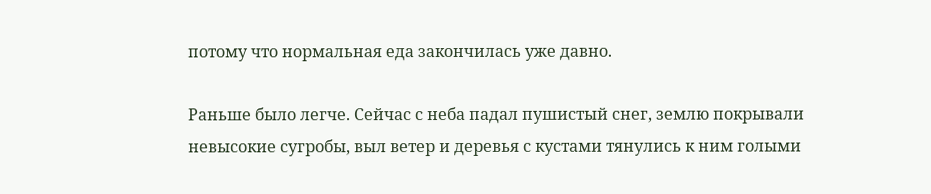потому что нормальная еда закончилась уже давно.

Раньше было легче. Сейчас с неба падал пушистый снег, землю покрывали невысокие сугробы, выл ветер и деревья с кустами тянулись к ним голыми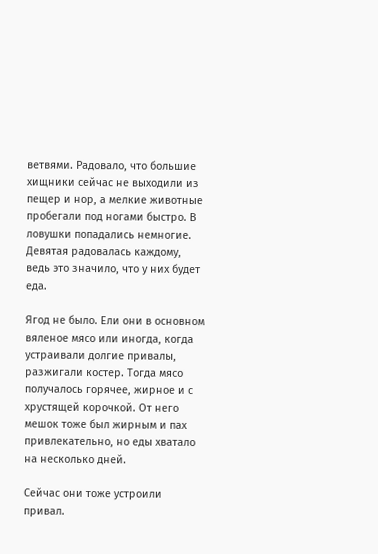ветвями. Радовало, что большие хищники сейчас не выходили из пещер и нор, а мелкие животные пробегали под ногами быстро. В ловушки попадались немногие. Девятая радовалась каждому, ведь это значило, что у них будет еда.

Ягод не было. Ели они в основном вяленое мясо или иногда, когда устраивали долгие привалы, разжигали костер. Тогда мясо получалось горячее, жирное и с хрустящей корочкой. От него мешок тоже был жирным и пах привлекательно, но еды хватало на несколько дней.

Сейчас они тоже устроили привал.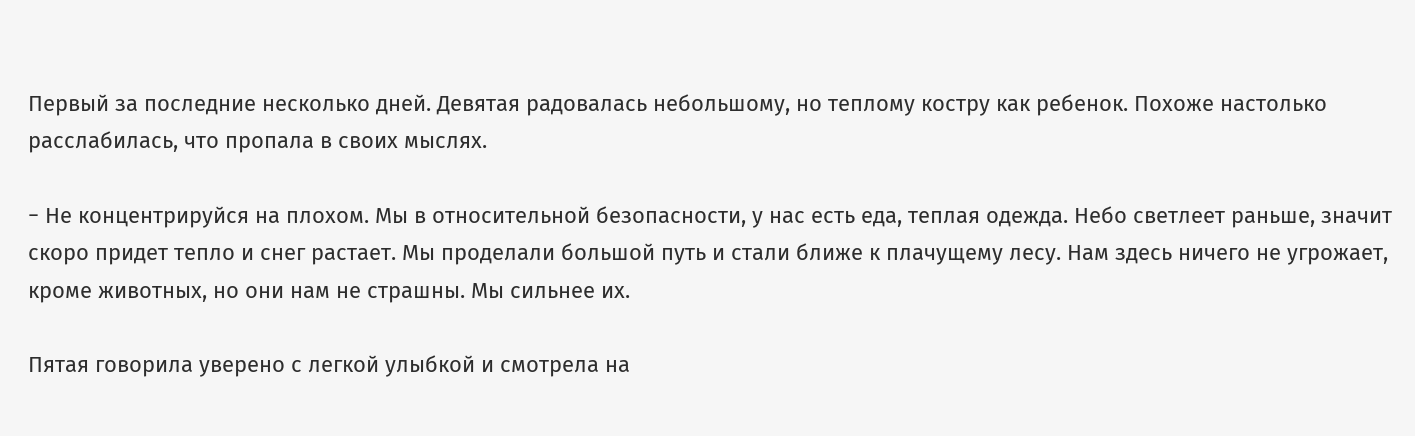Первый за последние несколько дней. Девятая радовалась небольшому, но теплому костру как ребенок. Похоже настолько расслабилась, что пропала в своих мыслях.

− Не концентрируйся на плохом. Мы в относительной безопасности, у нас есть еда, теплая одежда. Небо светлеет раньше, значит скоро придет тепло и снег растает. Мы проделали большой путь и стали ближе к плачущему лесу. Нам здесь ничего не угрожает, кроме животных, но они нам не страшны. Мы сильнее их.

Пятая говорила уверено с легкой улыбкой и смотрела на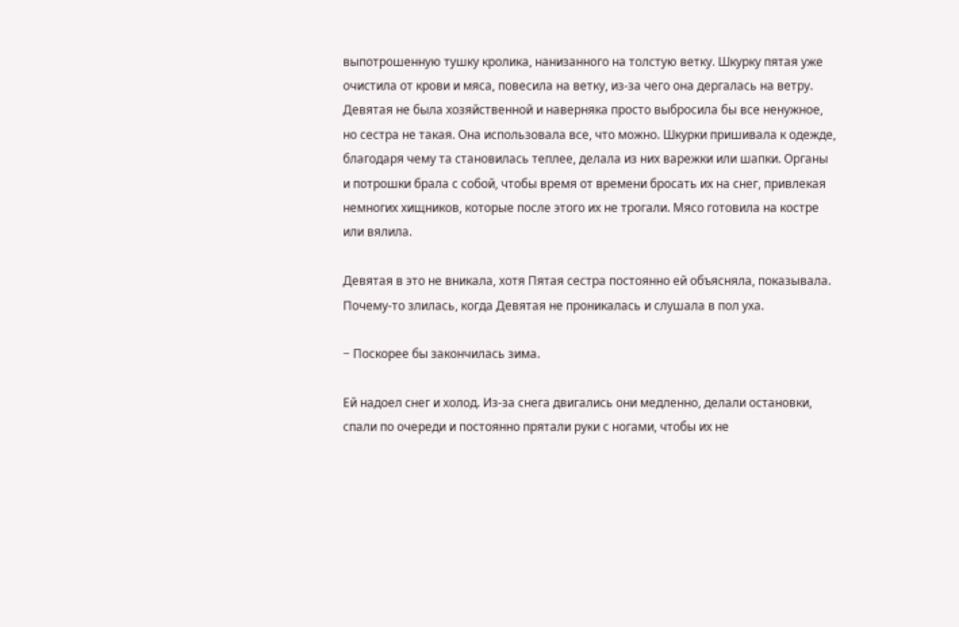выпотрошенную тушку кролика, нанизанного на толстую ветку. Шкурку пятая уже очистила от крови и мяса, повесила на ветку, из-за чего она дергалась на ветру. Девятая не была хозяйственной и наверняка просто выбросила бы все ненужное, но сестра не такая. Она использовала все, что можно. Шкурки пришивала к одежде, благодаря чему та становилась теплее, делала из них варежки или шапки. Органы и потрошки брала с собой, чтобы время от времени бросать их на снег, привлекая немногих хищников, которые после этого их не трогали. Мясо готовила на костре или вялила.

Девятая в это не вникала, хотя Пятая сестра постоянно ей объясняла, показывала. Почему-то злилась, когда Девятая не проникалась и слушала в пол уха.

− Поскорее бы закончилась зима.

Ей надоел снег и холод. Из-за снега двигались они медленно, делали остановки, спали по очереди и постоянно прятали руки с ногами, чтобы их не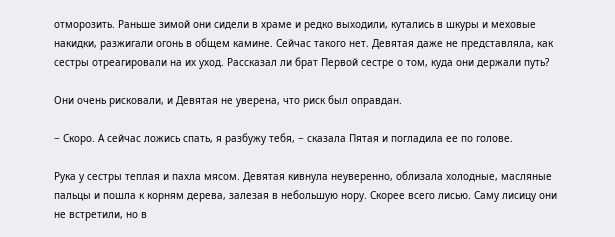отморозить. Раньше зимой они сидели в храме и редко выходили, кутались в шкуры и меховые накидки, разжигали огонь в общем камине. Сейчас такого нет. Девятая даже не представляла, как сестры отреагировали на их уход. Рассказал ли брат Первой сестре о том, куда они держали путь?

Они очень рисковали, и Девятая не уверена, что риск был оправдан.

− Скоро. А сейчас ложись спать, я разбужу тебя, − сказала Пятая и погладила ее по голове.

Рука у сестры теплая и пахла мясом. Девятая кивнула неуверенно, облизала холодные, масляные пальцы и пошла к корням дерева, залезая в небольшую нору. Скорее всего лисью. Саму лисицу они не встретили, но в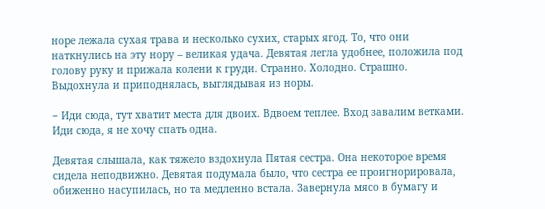норе лежала сухая трава и несколько сухих, старых ягод. То, что они наткнулись на эту нору – великая удача. Девятая легла удобнее, положила под голову руку и прижала колени к груди. Странно. Холодно. Страшно. Выдохнула и приподнялась, выглядывая из норы.

− Иди сюда, тут хватит места для двоих. Вдвоем теплее. Вход завалим ветками. Иди сюда, я не хочу спать одна.

Девятая слышала, как тяжело вздохнула Пятая сестра. Она некоторое время сидела неподвижно. Девятая подумала было, что сестра ее проигнорировала, обиженно насупилась, но та медленно встала. Завернула мясо в бумагу и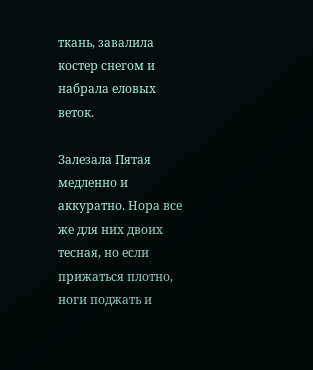ткань, завалила костер снегом и набрала еловых веток.

Залезала Пятая медленно и аккуратно. Нора все же для них двоих тесная, но если прижаться плотно, ноги поджать и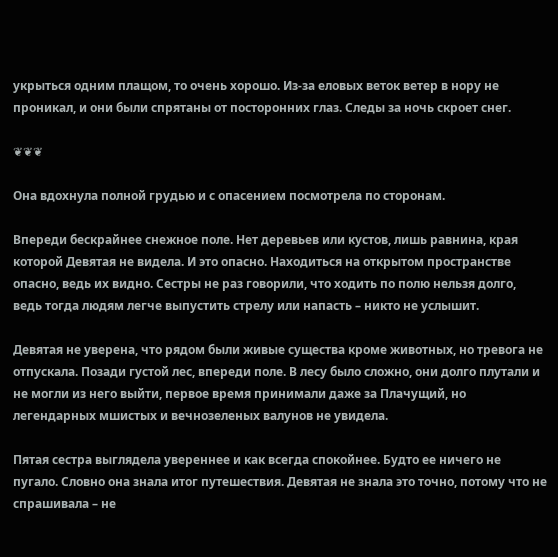укрыться одним плащом, то очень хорошо. Из-за еловых веток ветер в нору не проникал, и они были спрятаны от посторонних глаз. Следы за ночь скроет снег.

❦❦❦

Она вдохнула полной грудью и с опасением посмотрела по сторонам.

Впереди бескрайнее снежное поле. Нет деревьев или кустов, лишь равнина, края которой Девятая не видела. И это опасно. Находиться на открытом пространстве опасно, ведь их видно. Сестры не раз говорили, что ходить по полю нельзя долго, ведь тогда людям легче выпустить стрелу или напасть – никто не услышит.

Девятая не уверена, что рядом были живые существа кроме животных, но тревога не отпускала. Позади густой лес, впереди поле. В лесу было сложно, они долго плутали и не могли из него выйти, первое время принимали даже за Плачущий, но легендарных мшистых и вечнозеленых валунов не увидела.

Пятая сестра выглядела увереннее и как всегда спокойнее. Будто ее ничего не пугало. Словно она знала итог путешествия. Девятая не знала это точно, потому что не спрашивала – не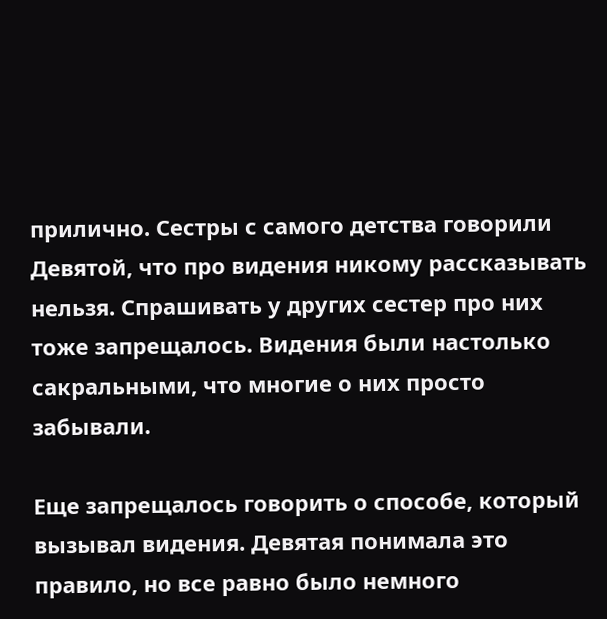прилично. Сестры с самого детства говорили Девятой, что про видения никому рассказывать нельзя. Спрашивать у других сестер про них тоже запрещалось. Видения были настолько сакральными, что многие о них просто забывали.

Еще запрещалось говорить о способе, который вызывал видения. Девятая понимала это правило, но все равно было немного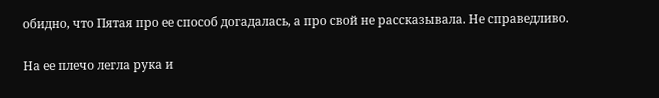обидно, что Пятая про ее способ догадалась, а про свой не рассказывала. Не справедливо.

На ее плечо легла рука и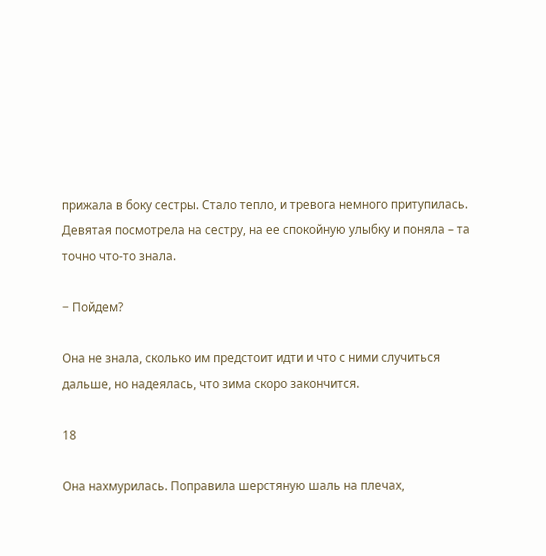прижала в боку сестры. Стало тепло, и тревога немного притупилась. Девятая посмотрела на сестру, на ее спокойную улыбку и поняла – та точно что-то знала.

− Пойдем?

Она не знала, сколько им предстоит идти и что с ними случиться дальше, но надеялась, что зима скоро закончится.

18

Она нахмурилась. Поправила шерстяную шаль на плечах,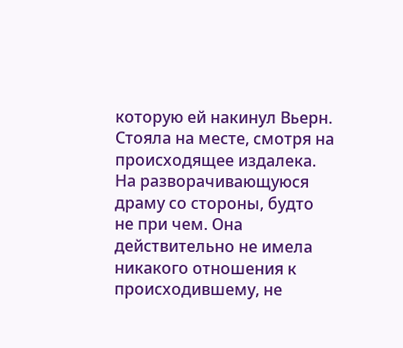которую ей накинул Вьерн. Стояла на месте, смотря на происходящее издалека. На разворачивающуюся драму со стороны, будто не при чем. Она действительно не имела никакого отношения к происходившему, не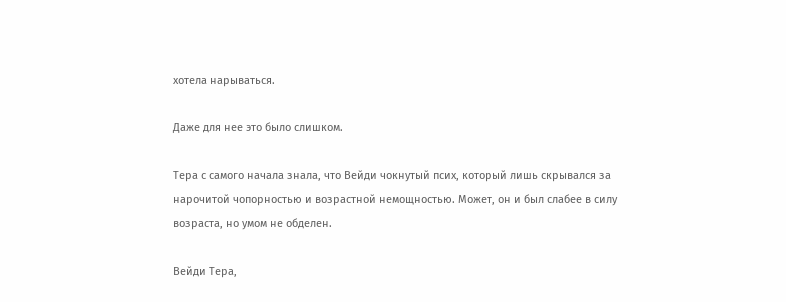хотела нарываться.

Даже для нее это было слишком.

Тера с самого начала знала, что Вейди чокнутый псих, который лишь скрывался за нарочитой чопорностью и возрастной немощностью. Может, он и был слабее в силу возраста, но умом не обделен.

Вейди Тера,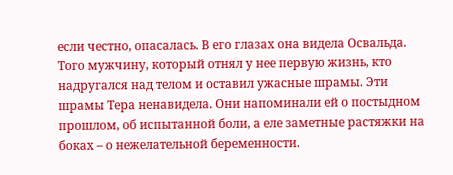если честно, опасалась. В его глазах она видела Освальда. Того мужчину, который отнял у нее первую жизнь, кто надругался над телом и оставил ужасные шрамы. Эти шрамы Тера ненавидела. Они напоминали ей о постыдном прошлом, об испытанной боли, а еле заметные растяжки на боках – о нежелательной беременности.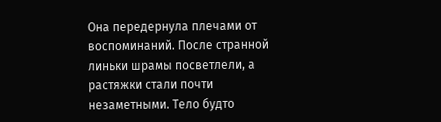Она передернула плечами от воспоминаний. После странной линьки шрамы посветлели, а растяжки стали почти незаметными. Тело будто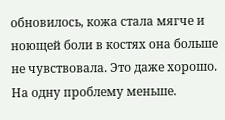обновилось, кожа стала мягче и ноющей боли в костях она больше не чувствовала. Это даже хорошо. На одну проблему меньше.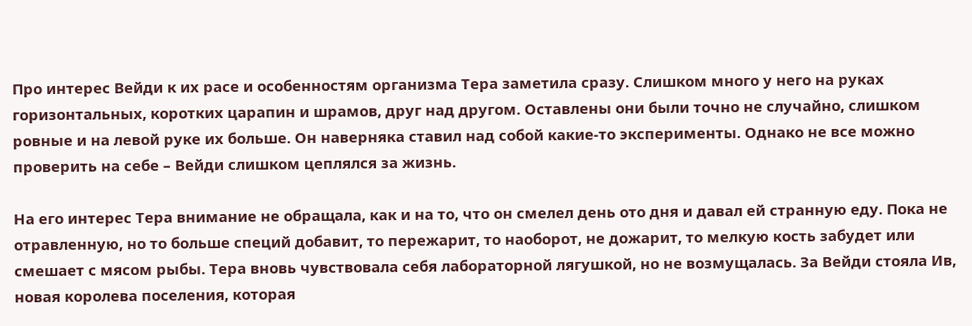Про интерес Вейди к их расе и особенностям организма Тера заметила сразу. Слишком много у него на руках горизонтальных, коротких царапин и шрамов, друг над другом. Оставлены они были точно не случайно, слишком ровные и на левой руке их больше. Он наверняка ставил над собой какие-то эксперименты. Однако не все можно проверить на себе – Вейди слишком цеплялся за жизнь.

На его интерес Тера внимание не обращала, как и на то, что он смелел день ото дня и давал ей странную еду. Пока не отравленную, но то больше специй добавит, то пережарит, то наоборот, не дожарит, то мелкую кость забудет или смешает с мясом рыбы. Тера вновь чувствовала себя лабораторной лягушкой, но не возмущалась. За Вейди стояла Ив, новая королева поселения, которая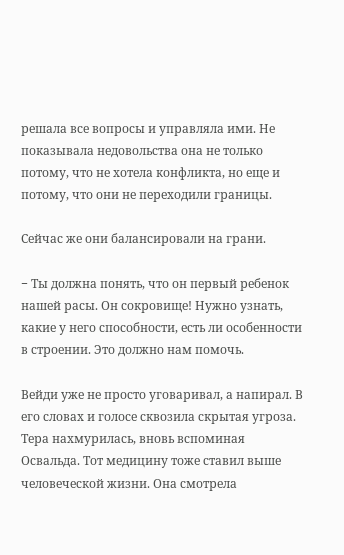решала все вопросы и управляла ими. Не показывала недовольства она не только потому, что не хотела конфликта, но еще и потому, что они не переходили границы.

Сейчас же они балансировали на грани.

− Ты должна понять, что он первый ребенок нашей расы. Он сокровище! Нужно узнать, какие у него способности, есть ли особенности в строении. Это должно нам помочь.

Вейди уже не просто уговаривал, а напирал. В его словах и голосе сквозила скрытая угроза. Тера нахмурилась, вновь вспоминая Освальда. Тот медицину тоже ставил выше человеческой жизни. Она смотрела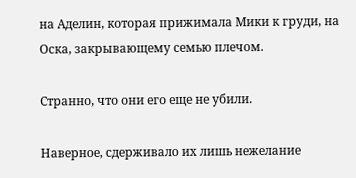на Аделин, которая прижимала Мики к груди, на Оска, закрывающему семью плечом.

Странно, что они его еще не убили.

Наверное, сдерживало их лишь нежелание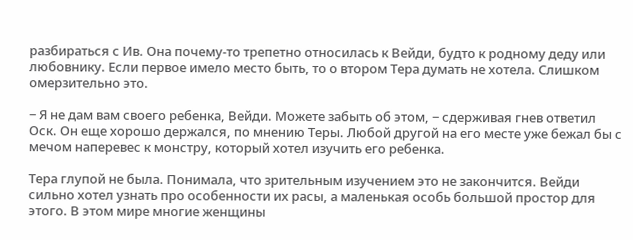разбираться с Ив. Она почему-то трепетно относилась к Вейди, будто к родному деду или любовнику. Если первое имело место быть, то о втором Тера думать не хотела. Слишком омерзительно это.

− Я не дам вам своего ребенка, Вейди. Можете забыть об этом, − сдерживая гнев ответил Оск. Он еще хорошо держался, по мнению Теры. Любой другой на его месте уже бежал бы с мечом наперевес к монстру, который хотел изучить его ребенка.

Тера глупой не была. Понимала, что зрительным изучением это не закончится. Вейди сильно хотел узнать про особенности их расы, а маленькая особь большой простор для этого. В этом мире многие женщины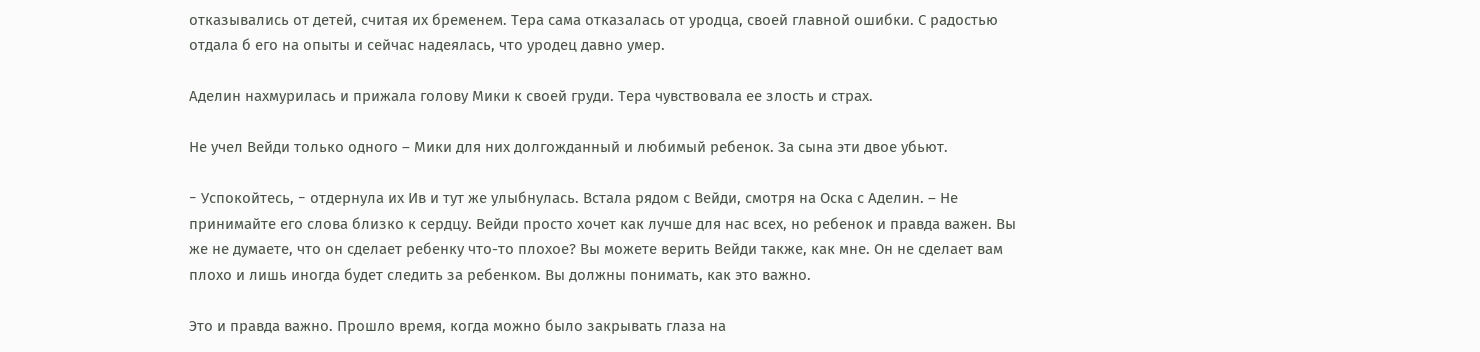отказывались от детей, считая их бременем. Тера сама отказалась от уродца, своей главной ошибки. С радостью отдала б его на опыты и сейчас надеялась, что уродец давно умер.

Аделин нахмурилась и прижала голову Мики к своей груди. Тера чувствовала ее злость и страх.

Не учел Вейди только одного – Мики для них долгожданный и любимый ребенок. За сына эти двое убьют.

− Успокойтесь, − отдернула их Ив и тут же улыбнулась. Встала рядом с Вейди, смотря на Оска с Аделин. – Не принимайте его слова близко к сердцу. Вейди просто хочет как лучше для нас всех, но ребенок и правда важен. Вы же не думаете, что он сделает ребенку что-то плохое? Вы можете верить Вейди также, как мне. Он не сделает вам плохо и лишь иногда будет следить за ребенком. Вы должны понимать, как это важно.

Это и правда важно. Прошло время, когда можно было закрывать глаза на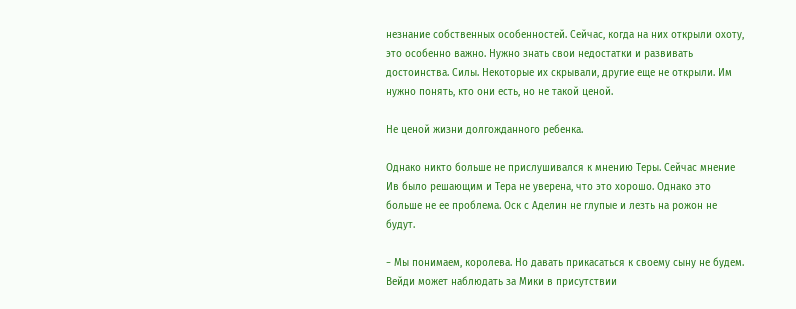незнание собственных особенностей. Сейчас, когда на них открыли охоту, это особенно важно. Нужно знать свои недостатки и развивать достоинства. Силы. Некоторые их скрывали, другие еще не открыли. Им нужно понять, кто они есть, но не такой ценой.

Не ценой жизни долгожданного ребенка.

Однако никто больше не прислушивался к мнению Теры. Сейчас мнение Ив было решающим и Тера не уверена, что это хорошо. Однако это больше не ее проблема. Оск с Аделин не глупые и лезть на рожон не будут.

− Мы понимаем, королева. Но давать прикасаться к своему сыну не будем. Вейди может наблюдать за Мики в присутствии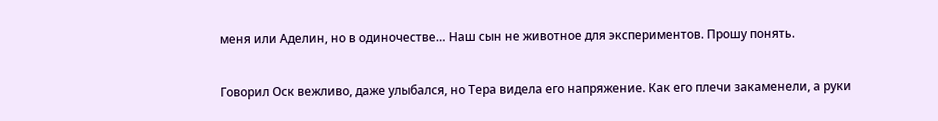меня или Аделин, но в одиночестве… Наш сын не животное для экспериментов. Прошу понять.

Говорил Оск вежливо, даже улыбался, но Тера видела его напряжение. Как его плечи закаменели, а руки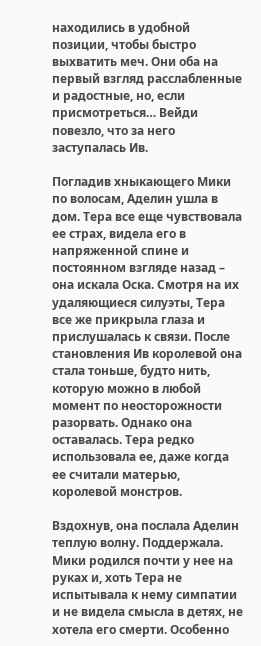находились в удобной позиции, чтобы быстро выхватить меч. Они оба на первый взгляд расслабленные и радостные, но, если присмотреться… Вейди повезло, что за него заступалась Ив.

Погладив хныкающего Мики по волосам, Аделин ушла в дом. Тера все еще чувствовала ее страх, видела его в напряженной спине и постоянном взгляде назад – она искала Оска. Смотря на их удаляющиеся силуэты, Тера все же прикрыла глаза и прислушалась к связи. После становления Ив королевой она стала тоньше, будто нить, которую можно в любой момент по неосторожности разорвать. Однако она оставалась. Тера редко использовала ее, даже когда ее считали матерью, королевой монстров.

Вздохнув, она послала Аделин теплую волну. Поддержала. Мики родился почти у нее на руках и, хоть Тера не испытывала к нему симпатии и не видела смысла в детях, не хотела его смерти. Особенно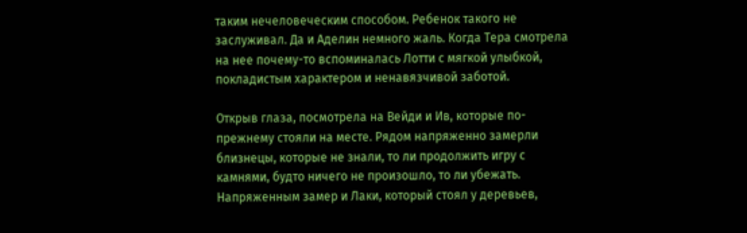таким нечеловеческим способом. Ребенок такого не заслуживал. Да и Аделин немного жаль. Когда Тера смотрела на нее почему-то вспоминалась Лотти с мягкой улыбкой, покладистым характером и ненавязчивой заботой.

Открыв глаза, посмотрела на Вейди и Ив, которые по-прежнему стояли на месте. Рядом напряженно замерли близнецы, которые не знали, то ли продолжить игру с камнями, будто ничего не произошло, то ли убежать. Напряженным замер и Лаки, который стоял у деревьев,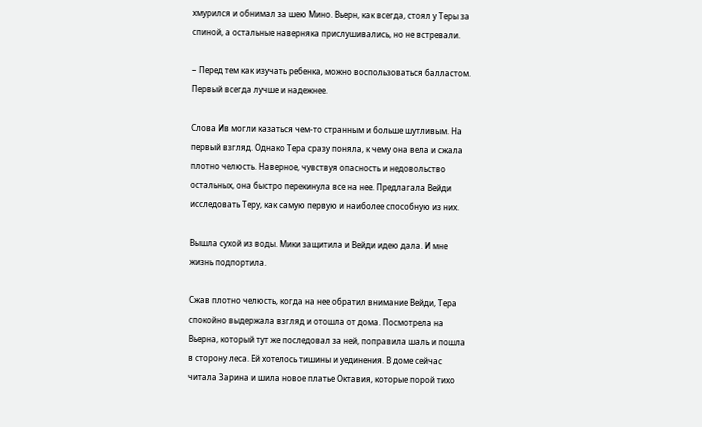хмурился и обнимал за шею Мино. Вьерн, как всегда, стоял у Теры за спиной, а остальные наверняка прислушивались, но не встревали.

− Перед тем как изучать ребенка, можно воспользоваться балластом. Первый всегда лучше и надежнее.

Слова Ив могли казаться чем-то странным и больше шутливым. На первый взгляд. Однако Тера сразу поняла, к чему она вела и сжала плотно челюсть. Наверное, чувствуя опасность и недовольство остальных, она быстро перекинула все на нее. Предлагала Вейди исследовать Теру, как самую первую и наиболее способную из них.

Вышла сухой из воды. Мики защитила и Вейди идею дала. И мне жизнь подпортила.

Сжав плотно челюсть, когда на нее обратил внимание Вейди, Тера спокойно выдержала взгляд и отошла от дома. Посмотрела на Вьерна, который тут же последовал за ней, поправила шаль и пошла в сторону леса. Ей хотелось тишины и уединения. В доме сейчас читала Зарина и шила новое платье Октавия, которые порой тихо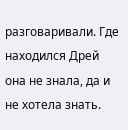разговаривали. Где находился Дрей она не знала, да и не хотела знать.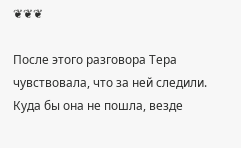❦❦❦

После этого разговора Тера чувствовала, что за ней следили. Куда бы она не пошла, везде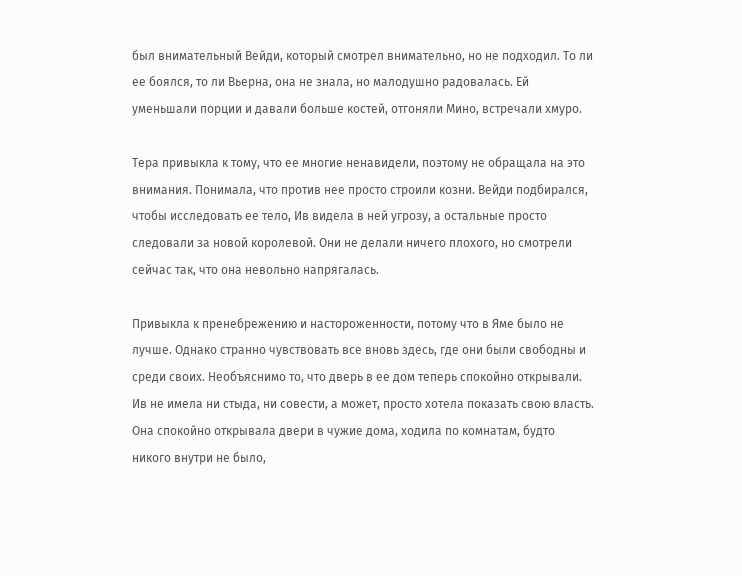был внимательный Вейди, который смотрел внимательно, но не подходил. То ли ее боялся, то ли Вьерна, она не знала, но малодушно радовалась. Ей уменьшали порции и давали больше костей, отгоняли Мино, встречали хмуро.

Тера привыкла к тому, что ее многие ненавидели, поэтому не обращала на это внимания. Понимала, что против нее просто строили козни. Вейди подбирался, чтобы исследовать ее тело, Ив видела в ней угрозу, а остальные просто следовали за новой королевой. Они не делали ничего плохого, но смотрели сейчас так, что она невольно напрягалась.

Привыкла к пренебрежению и настороженности, потому что в Яме было не лучше. Однако странно чувствовать все вновь здесь, где они были свободны и среди своих. Необъяснимо то, что дверь в ее дом теперь спокойно открывали. Ив не имела ни стыда, ни совести, а может, просто хотела показать свою власть. Она спокойно открывала двери в чужие дома, ходила по комнатам, будто никого внутри не было,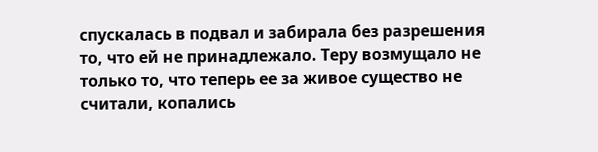спускалась в подвал и забирала без разрешения то, что ей не принадлежало. Теру возмущало не только то, что теперь ее за живое существо не считали, копались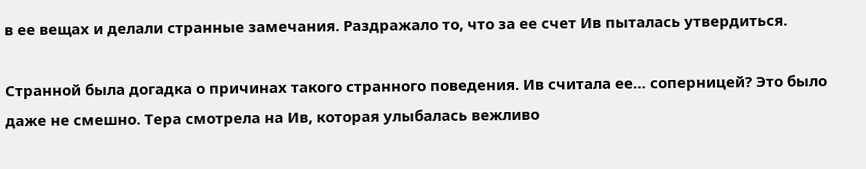в ее вещах и делали странные замечания. Раздражало то, что за ее счет Ив пыталась утвердиться.

Странной была догадка о причинах такого странного поведения. Ив считала ее… соперницей? Это было даже не смешно. Тера смотрела на Ив, которая улыбалась вежливо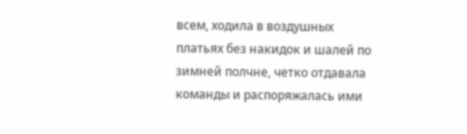всем, ходила в воздушных платьях без накидок и шалей по зимней полчне, четко отдавала команды и распоряжалась ими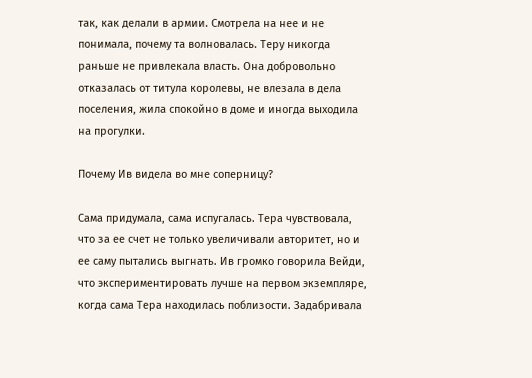так, как делали в армии. Смотрела на нее и не понимала, почему та волновалась. Теру никогда раньше не привлекала власть. Она добровольно отказалась от титула королевы, не влезала в дела поселения, жила спокойно в доме и иногда выходила на прогулки.

Почему Ив видела во мне соперницу?

Сама придумала, сама испугалась. Тера чувствовала, что за ее счет не только увеличивали авторитет, но и ее саму пытались выгнать. Ив громко говорила Вейди, что экспериментировать лучше на первом экземпляре, когда сама Тера находилась поблизости. Задабривала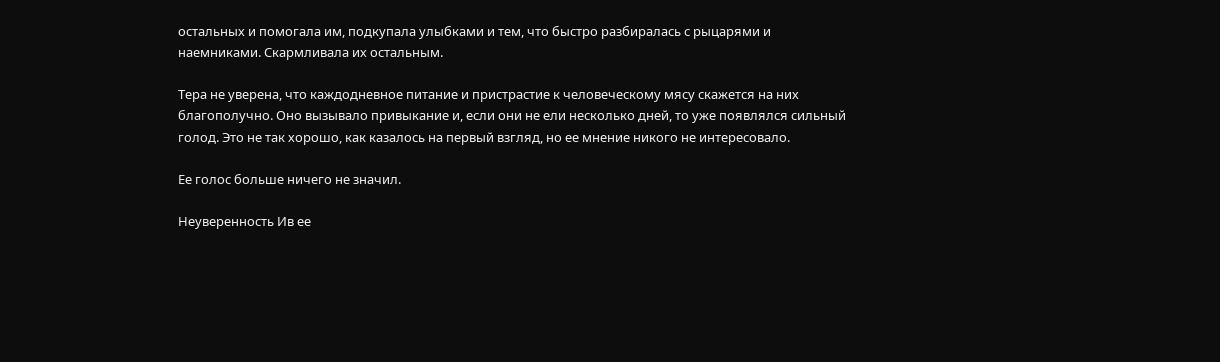остальных и помогала им, подкупала улыбками и тем, что быстро разбиралась с рыцарями и наемниками. Скармливала их остальным.

Тера не уверена, что каждодневное питание и пристрастие к человеческому мясу скажется на них благополучно. Оно вызывало привыкание и, если они не ели несколько дней, то уже появлялся сильный голод. Это не так хорошо, как казалось на первый взгляд, но ее мнение никого не интересовало.

Ее голос больше ничего не значил.

Неуверенность Ив ее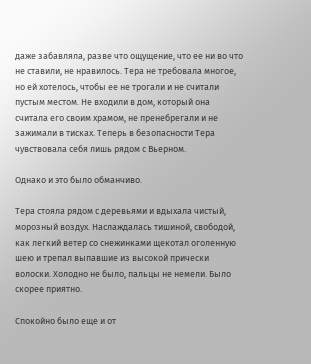даже забавляла, разве что ощущение, что ее ни во что не ставили, не нравилось. Тера не требовала многое, но ей хотелось, чтобы ее не трогали и не считали пустым местом. Не входили в дом, который она считала его своим храмом, не пренебрегали и не зажимали в тисках. Теперь в безопасности Тера чувствовала себя лишь рядом с Вьерном.

Однако и это было обманчиво.

Тера стояла рядом с деревьями и вдыхала чистый, морозный воздух. Наслаждалась тишиной, свободой, как легкий ветер со снежинками щекотал оголенную шею и трепал выпавшие из высокой прически волоски. Холодно не было, пальцы не немели. Было скорее приятно.

Спокойно было еще и от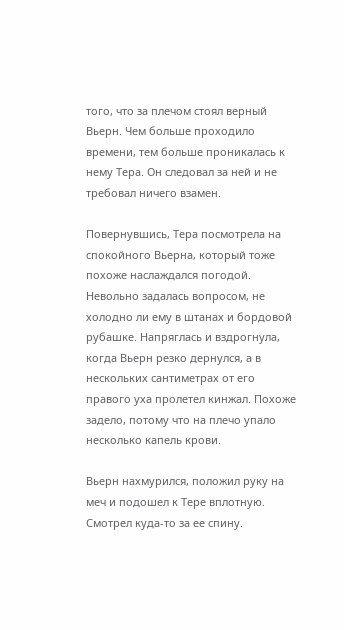того, что за плечом стоял верный Вьерн. Чем больше проходило времени, тем больше проникалась к нему Тера. Он следовал за ней и не требовал ничего взамен.

Повернувшись, Тера посмотрела на спокойного Вьерна, который тоже похоже наслаждался погодой. Невольно задалась вопросом, не холодно ли ему в штанах и бордовой рубашке. Напряглась и вздрогнула, когда Вьерн резко дернулся, а в нескольких сантиметрах от его правого уха пролетел кинжал. Похоже задело, потому что на плечо упало несколько капель крови.

Вьерн нахмурился, положил руку на меч и подошел к Тере вплотную. Смотрел куда-то за ее спину.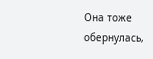Она тоже обернулась,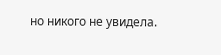но никого не увидела.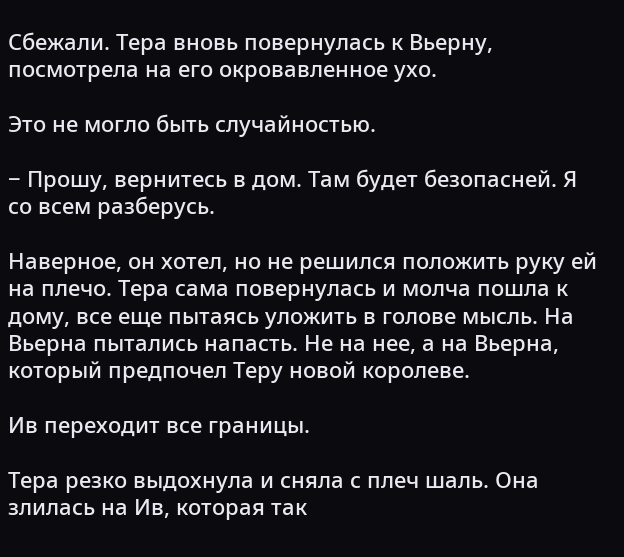Сбежали. Тера вновь повернулась к Вьерну, посмотрела на его окровавленное ухо.

Это не могло быть случайностью.

− Прошу, вернитесь в дом. Там будет безопасней. Я со всем разберусь.

Наверное, он хотел, но не решился положить руку ей на плечо. Тера сама повернулась и молча пошла к дому, все еще пытаясь уложить в голове мысль. На Вьерна пытались напасть. Не на нее, а на Вьерна, который предпочел Теру новой королеве.

Ив переходит все границы.

Тера резко выдохнула и сняла с плеч шаль. Она злилась на Ив, которая так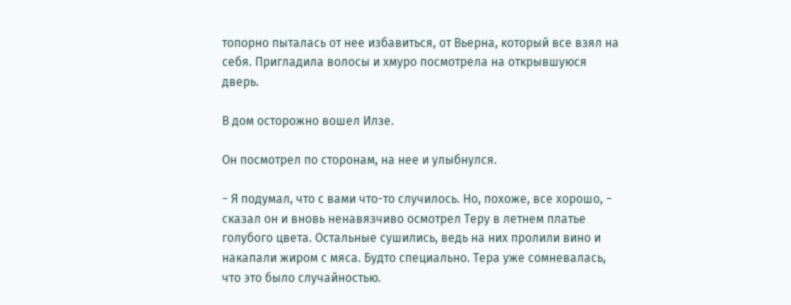топорно пыталась от нее избавиться, от Вьерна, который все взял на себя. Пригладила волосы и хмуро посмотрела на открывшуюся дверь.

В дом осторожно вошел Илзе.

Он посмотрел по сторонам, на нее и улыбнулся.

− Я подумал, что с вами что-то случилось. Но, похоже, все хорошо, − сказал он и вновь ненавязчиво осмотрел Теру в летнем платье голубого цвета. Остальные сушились, ведь на них пролили вино и накапали жиром с мяса. Будто специально. Тера уже сомневалась, что это было случайностью.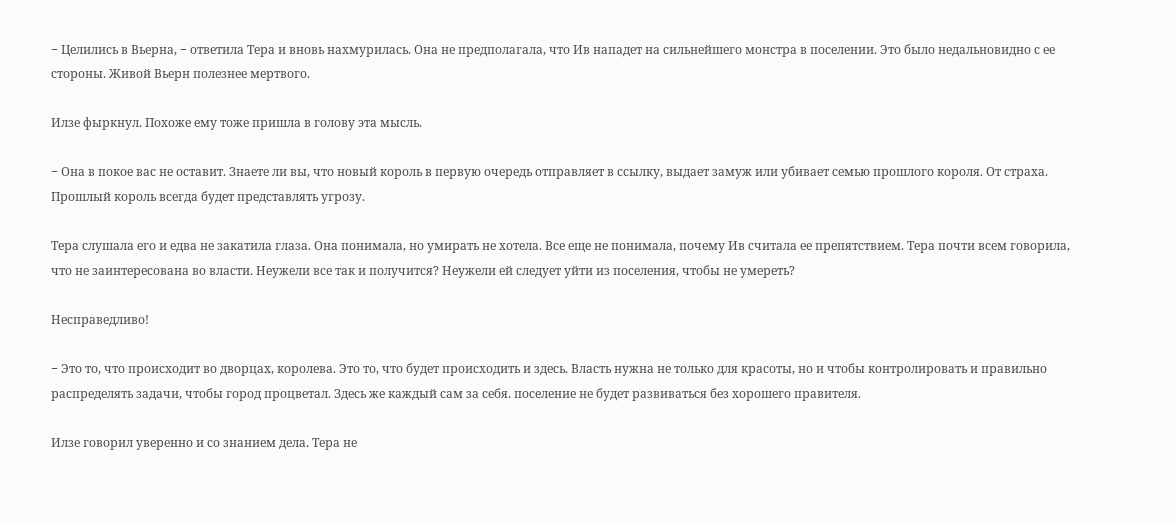− Целились в Вьерна, − ответила Тера и вновь нахмурилась. Она не предполагала, что Ив нападет на сильнейшего монстра в поселении. Это было недальновидно с ее стороны. Живой Вьерн полезнее мертвого.

Илзе фыркнул. Похоже ему тоже пришла в голову эта мысль.

− Она в покое вас не оставит. Знаете ли вы, что новый король в первую очередь отправляет в ссылку, выдает замуж или убивает семью прошлого короля. От страха. Прошлый король всегда будет представлять угрозу.

Тера слушала его и едва не закатила глаза. Она понимала, но умирать не хотела. Все еще не понимала, почему Ив считала ее препятствием. Тера почти всем говорила, что не заинтересована во власти. Неужели все так и получится? Неужели ей следует уйти из поселения, чтобы не умереть?

Несправедливо!

− Это то, что происходит во дворцах, королева. Это то, что будет происходить и здесь. Власть нужна не только для красоты, но и чтобы контролировать и правильно распределять задачи, чтобы город процветал. Здесь же каждый сам за себя. поселение не будет развиваться без хорошего правителя.

Илзе говорил уверенно и со знанием дела. Тера не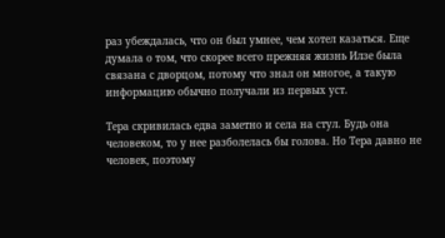раз убеждалась, что он был умнее, чем хотел казаться. Еще думала о том, что скорее всего прежняя жизнь Илзе была связана с дворцом, потому что знал он многое, а такую информацию обычно получали из первых уст.

Тера скривилась едва заметно и села на стул. Будь она человеком, то у нее разболелась бы голова. Но Тера давно не человек, поэтому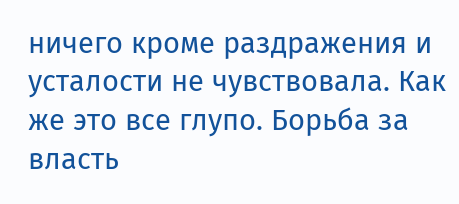ничего кроме раздражения и усталости не чувствовала. Как же это все глупо. Борьба за власть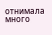отнимала много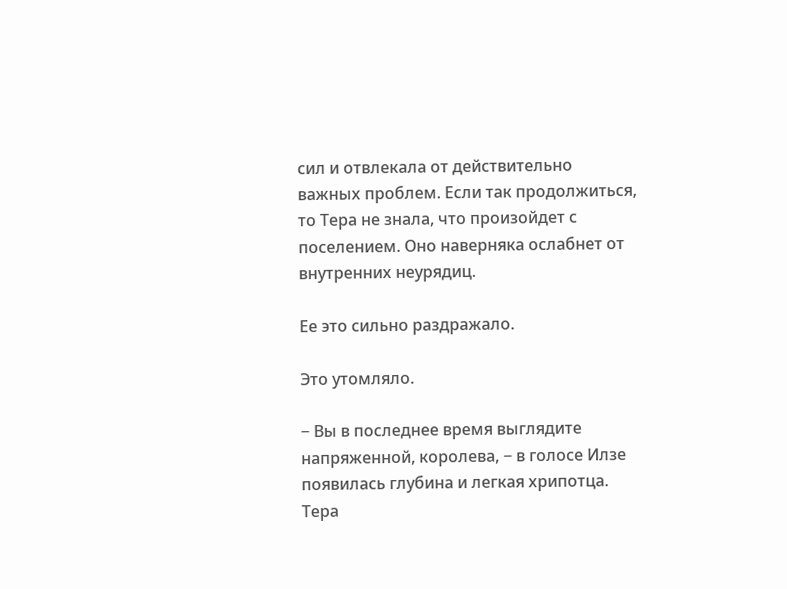сил и отвлекала от действительно важных проблем. Если так продолжиться, то Тера не знала, что произойдет с поселением. Оно наверняка ослабнет от внутренних неурядиц.

Ее это сильно раздражало.

Это утомляло.

− Вы в последнее время выглядите напряженной, королева, − в голосе Илзе появилась глубина и легкая хрипотца. Тера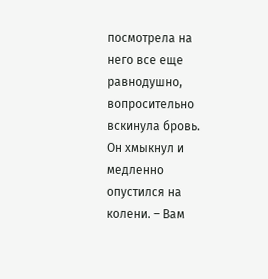посмотрела на него все еще равнодушно, вопросительно вскинула бровь. Он хмыкнул и медленно опустился на колени. – Вам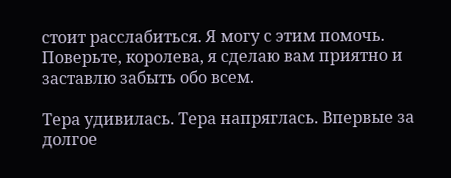стоит расслабиться. Я могу с этим помочь. Поверьте, королева, я сделаю вам приятно и заставлю забыть обо всем.

Тера удивилась. Тера напряглась. Впервые за долгое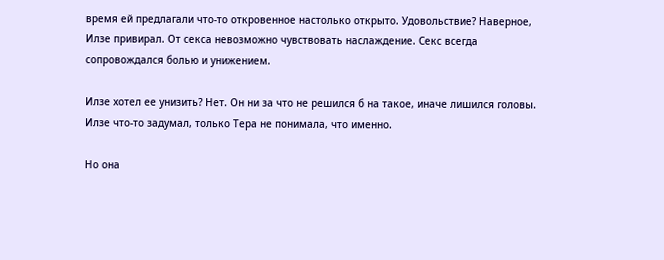время ей предлагали что-то откровенное настолько открыто. Удовольствие? Наверное, Илзе привирал. От секса невозможно чувствовать наслаждение. Секс всегда сопровождался болью и унижением.

Илзе хотел ее унизить? Нет. Он ни за что не решился б на такое, иначе лишился головы. Илзе что-то задумал, только Тера не понимала, что именно.

Но она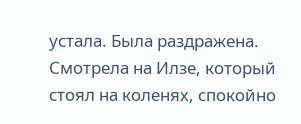устала. Была раздражена. Смотрела на Илзе, который стоял на коленях, спокойно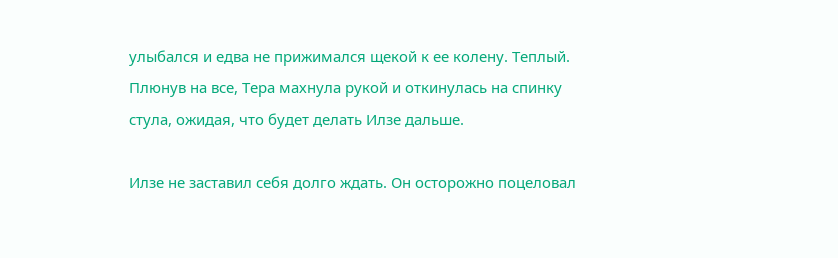улыбался и едва не прижимался щекой к ее колену. Теплый. Плюнув на все, Тера махнула рукой и откинулась на спинку стула, ожидая, что будет делать Илзе дальше.

Илзе не заставил себя долго ждать. Он осторожно поцеловал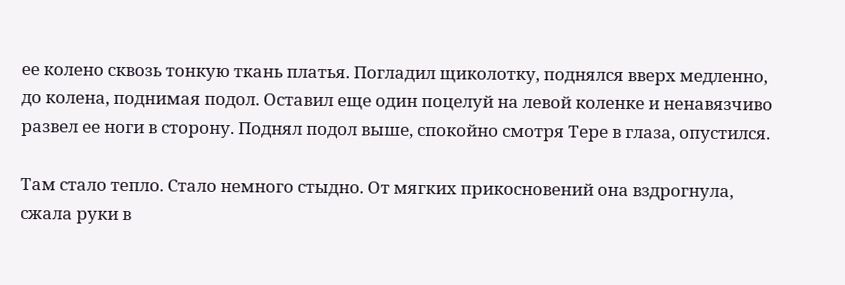ее колено сквозь тонкую ткань платья. Погладил щиколотку, поднялся вверх медленно, до колена, поднимая подол. Оставил еще один поцелуй на левой коленке и ненавязчиво развел ее ноги в сторону. Поднял подол выше, спокойно смотря Тере в глаза, опустился.

Там стало тепло. Стало немного стыдно. От мягких прикосновений она вздрогнула, сжала руки в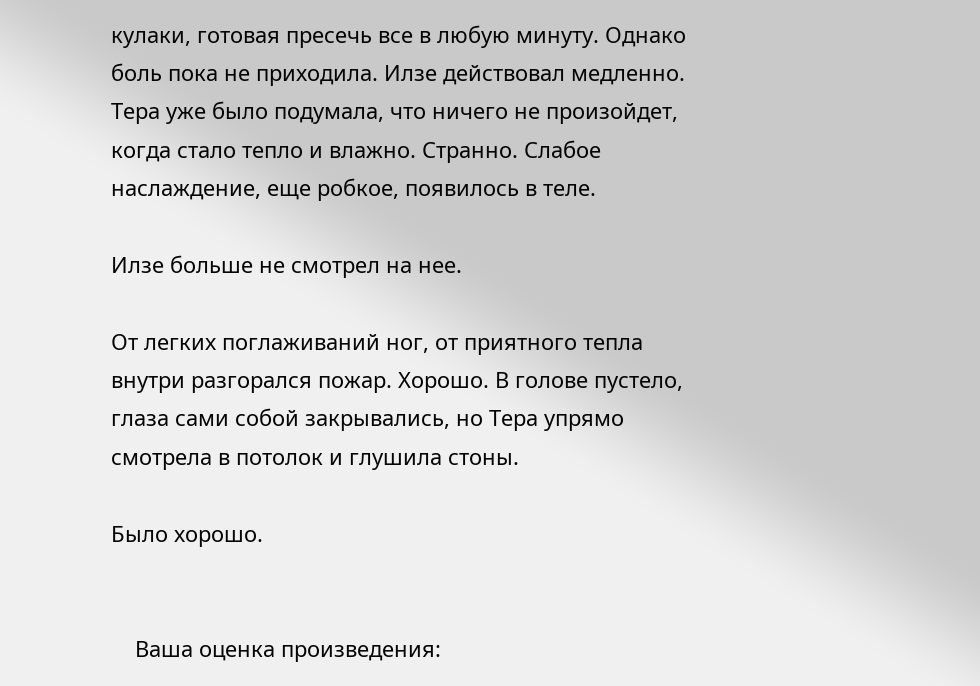кулаки, готовая пресечь все в любую минуту. Однако боль пока не приходила. Илзе действовал медленно. Тера уже было подумала, что ничего не произойдет, когда стало тепло и влажно. Странно. Слабое наслаждение, еще робкое, появилось в теле.

Илзе больше не смотрел на нее.

От легких поглаживаний ног, от приятного тепла внутри разгорался пожар. Хорошо. В голове пустело, глаза сами собой закрывались, но Тера упрямо смотрела в потолок и глушила стоны.

Было хорошо.


    Ваша оценка произведения: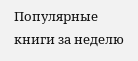Популярные книги за неделю